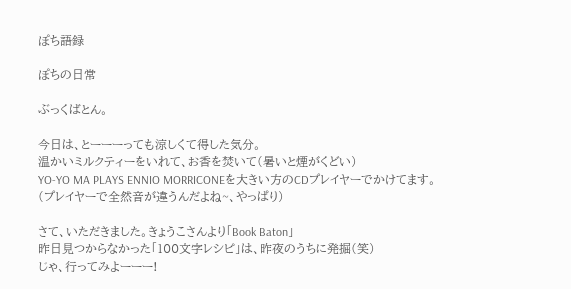ぽち語録

ぽちの日常

ぶっくばとん。

今日は、とーーーっても涼しくて得した気分。
温かいミルクティーをいれて、お香を焚いて(暑いと煙がくどい)
YO-YO MA PLAYS ENNIO MORRICONEを大きい方のCDプレイヤーでかけてます。
(プレイヤーで全然音が違うんだよね~、やっぱり)

さて、いただきました。きょうこさんより「Book Baton」
昨日見つからなかった「100文字レシピ」は、昨夜のうちに発掘(笑)
じゃ、行ってみよーーー!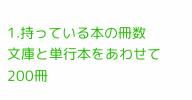1.持っている本の冊数
文庫と単行本をあわせて200冊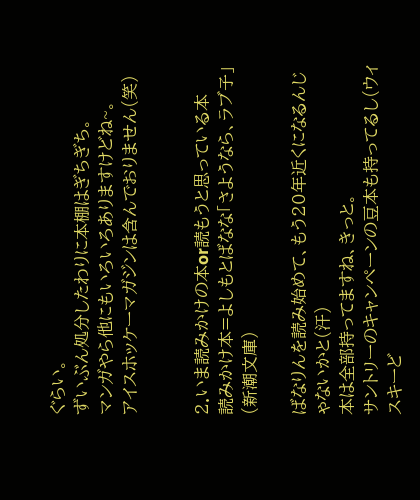ぐらい。
ずいぶん処分したわりに本棚はぎちぎち。
マンガやら他にもいろいろありますけどね~。
アイスホッケーマガジンは含んでおりません(笑)


2.いま読みかけの本or読もうと思っている本
読みかけ本=よしもとばなな「さようなら、ラブ子」(新潮文庫)

ばなりんを読み始めて、もう20年近くになるんじゃないかと(汗)
本は全部持ってますね、きっと。
サントリーのキャンペーンの豆本も持ってるし(ウィスキーど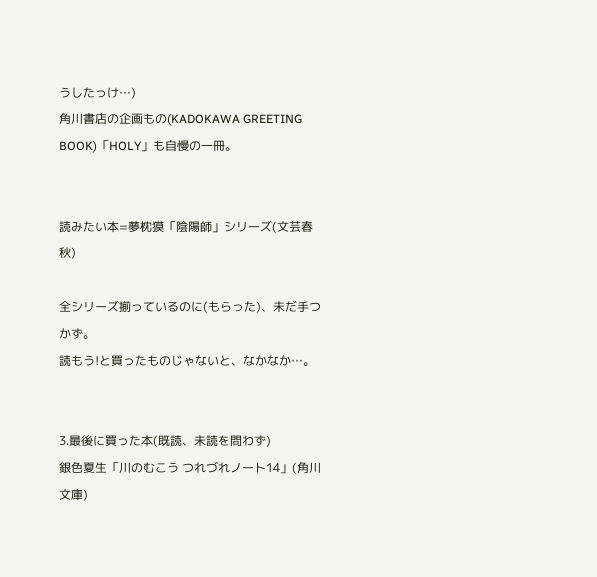うしたっけ…)
角川書店の企画もの(KADOKAWA GREETING BOOK)「HOLY」も自慢の一冊。


読みたい本=夢枕獏「陰陽師」シリーズ(文芸春秋)

全シリーズ揃っているのに(もらった)、未だ手つかず。
読もう!と買ったものじゃないと、なかなか…。


3.最後に買った本(既読、未読を問わず)
銀色夏生「川のむこう つれづれノート14」(角川文庫)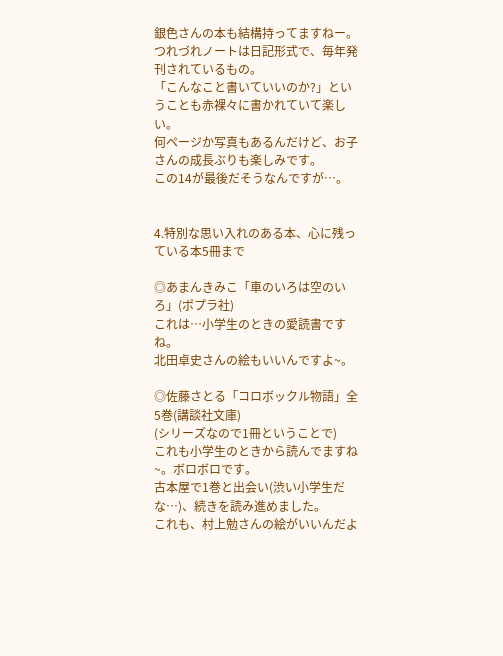銀色さんの本も結構持ってますねー。
つれづれノートは日記形式で、毎年発刊されているもの。
「こんなこと書いていいのか?」ということも赤裸々に書かれていて楽しい。
何ページか写真もあるんだけど、お子さんの成長ぶりも楽しみです。
この14が最後だそうなんですが…。


4.特別な思い入れのある本、心に残っている本5冊まで

◎あまんきみこ「車のいろは空のいろ」(ポプラ社)
これは…小学生のときの愛読書ですね。
北田卓史さんの絵もいいんですよ~。

◎佐藤さとる「コロボックル物語」全5巻(講談社文庫)
(シリーズなので1冊ということで)
これも小学生のときから読んでますね~。ボロボロです。
古本屋で1巻と出会い(渋い小学生だな…)、続きを読み進めました。
これも、村上勉さんの絵がいいんだよ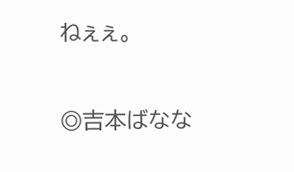ねぇぇ。

◎吉本ばなな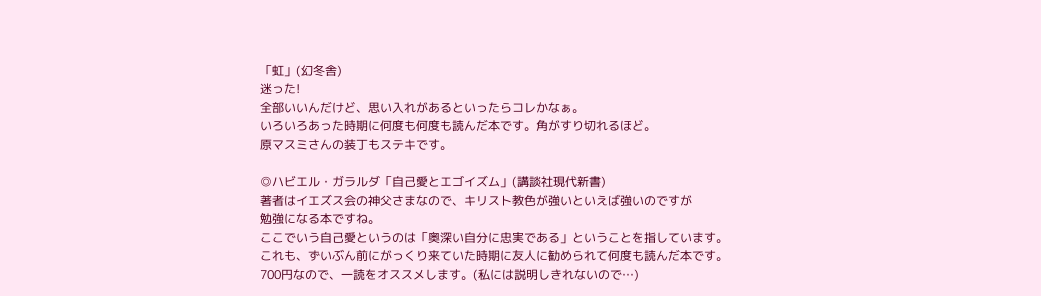「虹」(幻冬舎)
迷った!
全部いいんだけど、思い入れがあるといったらコレかなぁ。
いろいろあった時期に何度も何度も読んだ本です。角がすり切れるほど。
原マスミさんの装丁もステキです。

◎ハビエル・ガラルダ「自己愛とエゴイズム」(講談社現代新書)
著者はイエズス会の神父さまなので、キリスト教色が強いといえば強いのですが
勉強になる本ですね。
ここでいう自己愛というのは「奥深い自分に忠実である」ということを指しています。
これも、ずいぶん前にがっくり来ていた時期に友人に勧められて何度も読んだ本です。
700円なので、一読をオススメします。(私には説明しきれないので…)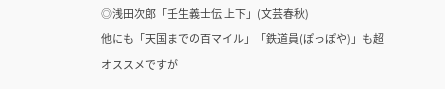◎浅田次郎「壬生義士伝 上下」(文芸春秋)
他にも「天国までの百マイル」「鉄道員(ぽっぽや)」も超オススメですが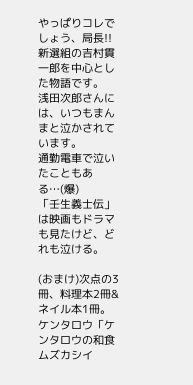やっぱりコレでしょう、局長!!
新選組の吉村貫一郎を中心とした物語です。
浅田次郎さんには、いつもまんまと泣かされています。
通勤電車で泣いたこともある…(爆)
「壬生義士伝」は映画もドラマも見たけど、どれも泣ける。

(おまけ)次点の3冊、料理本2冊&ネイル本1冊。
ケンタロウ「ケンタロウの和食 ムズカシイ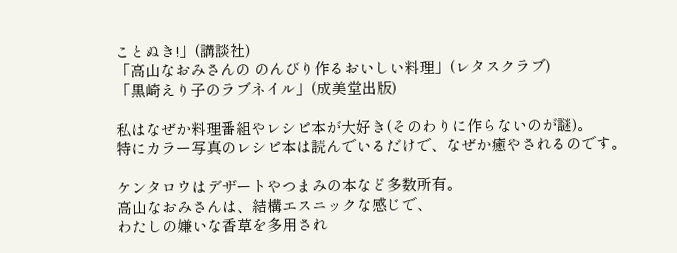ことぬき!」(講談社)
「高山なおみさんの のんびり作るおいしい料理」(レタスクラブ)
「黒崎えり子のラブネイル」(成美堂出版)

私はなぜか料理番組やレシピ本が大好き(そのわりに作らないのが謎)。
特にカラー写真のレシピ本は読んでいるだけで、なぜか癒やされるのです。

ケンタロウはデザートやつまみの本など多数所有。
高山なおみさんは、結構エスニックな感じで、
わたしの嫌いな香草を多用され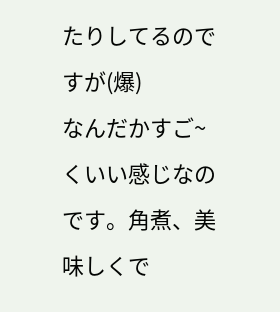たりしてるのですが(爆)
なんだかすご~くいい感じなのです。角煮、美味しくで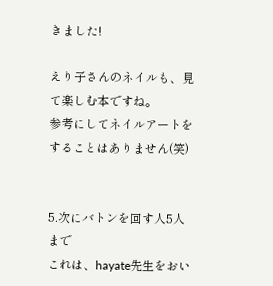きました!

えり子さんのネイルも、見て楽しむ本ですね。
参考にしてネイルアートをすることはありません(笑)


5.次にバトンを回す人5人まで
これは、hayate先生をおい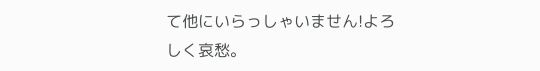て他にいらっしゃいません!よろしく哀愁。